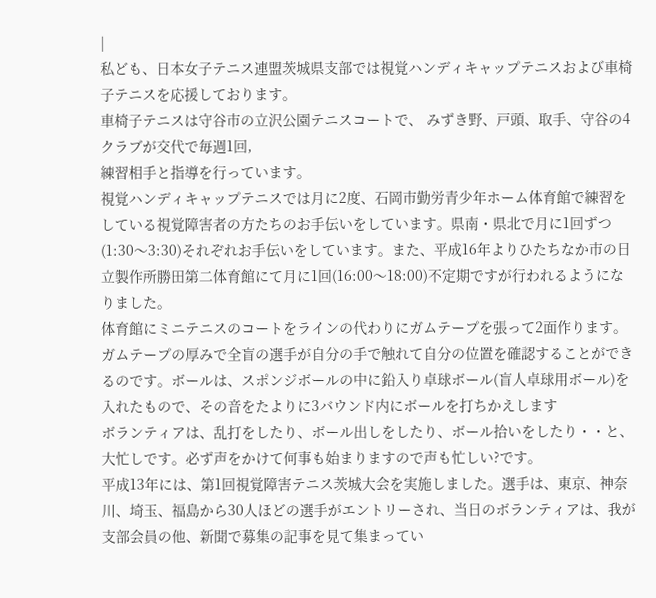|
私ども、日本女子テニス連盟茨城県支部では視覚ハンディキャップテニスおよび車椅子テニスを応援しております。
車椅子テニスは守谷市の立沢公園テニスコートで、 みずき野、戸頭、取手、守谷の4クラブが交代で毎週1回,
練習相手と指導を行っています。
視覚ハンディキャップテニスでは月に2度、石岡市勤労青少年ホーム体育館で練習をしている視覚障害者の方たちのお手伝いをしています。県南・県北で月に1回ずつ(1:30〜3:30)それぞれお手伝いをしています。また、平成16年よりひたちなか市の日立製作所勝田第二体育館にて月に1回(16:00〜18:00)不定期ですが行われるようになりました。
体育館にミニテニスのコートをラインの代わりにガムテープを張って2面作ります。ガムテープの厚みで全盲の選手が自分の手で触れて自分の位置を確認することができるのです。ボールは、スポンジボールの中に鉛入り卓球ボール(盲人卓球用ボール)を入れたもので、その音をたよりに3バウンド内にボールを打ちかえします
ボランティアは、乱打をしたり、ボール出しをしたり、ボール拾いをしたり・・と、大忙しです。必ず声をかけて何事も始まりますので声も忙しい?です。
平成13年には、第1回視覚障害テニス茨城大会を実施しました。選手は、東京、神奈川、埼玉、福島から30人ほどの選手がエントリーされ、当日のボランティアは、我が支部会員の他、新聞で募集の記事を見て集まってい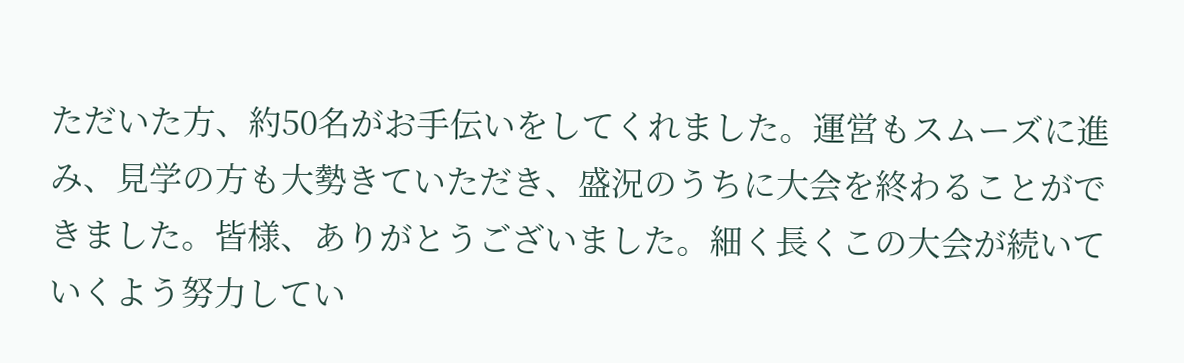ただいた方、約50名がお手伝いをしてくれました。運営もスムーズに進み、見学の方も大勢きていただき、盛況のうちに大会を終わることができました。皆様、ありがとうございました。細く長くこの大会が続いていくよう努力してい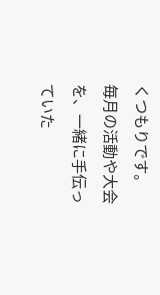くつもりです。
毎月の活動や大会を、一緒に手伝っていた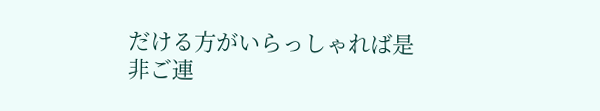だける方がいらっしゃれば是非ご連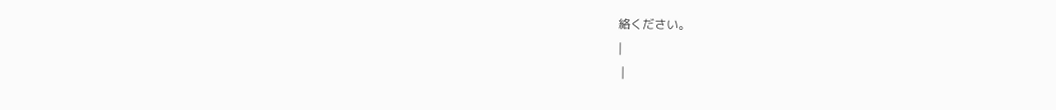絡ください。
|
 |